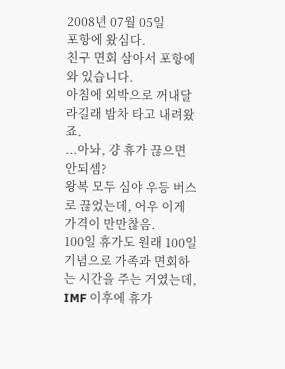2008년 07월 05일
포항에 왔심다.
친구 면회 삼아서 포항에 와 있습니다.
아침에 외박으로 꺼내달라길래 밤차 타고 내려왔죠.
...아놔, 걍 휴가 끊으면 안되셈?
왕복 모두 심야 우등 버스로 끊었는데, 어우 이게 가격이 만만찮음.
100일 휴가도 원래 100일 기념으로 가족과 면회하는 시간을 주는 거였는데, IMF 이후에 휴가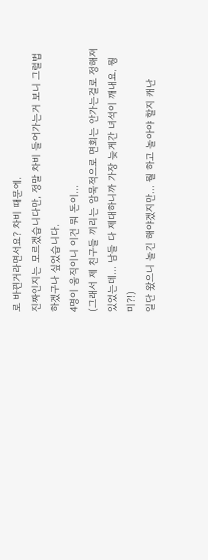로 바뀐거라면서요? 차비 때문에.
진짜인지는 모르겠습니다만, 정말 차비 들어가는거 보니 그럴법 하겠구나 싶었습니다.
4명이 움직이니 이건 뭐 돈이...
(그래서 제 친구들 끼리는 암묵적으로 면회는 안가는걸로 정해져 있었는데... 남들 다 제대하니까 가장 늦게간 녀석이 깨내요. 뭥미?!)
일단 왔으니 놀긴 해야겠지만... 뭘 하고 놀아야 할지 캐난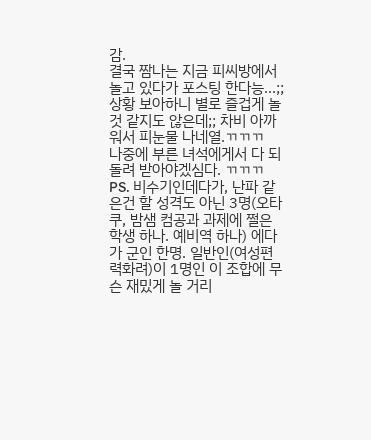감.
결국 짬나는 지금 피씨방에서 놀고 있다가 포스팅 한다능...;;
상황 보아하니 별로 즐겁게 놀 것 같지도 않은데;; 차비 아까워서 피눈물 나네열.ㄲㄲㄲ
나중에 부른 녀석에게서 다 되돌려 받아야겠심다. ㄲㄲㄲ
PS. 비수기인데다가, 난파 같은건 할 성격도 아닌 3명(오타쿠, 밤샘 컴공과 과제에 쩔은 학생 하나. 예비역 하나) 에다가 군인 한명. 일반인(여성편력화려)이 1명인 이 조합에 무슨 재밌게 놀 거리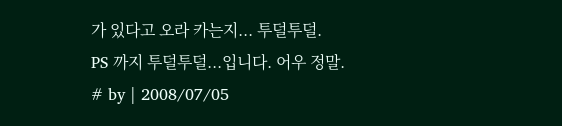가 있다고 오라 카는지... 투덜투덜.
PS 까지 투덜투덜...입니다. 어우 정말.
# by | 2008/07/05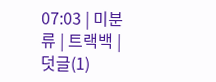07:03 | 미분류 | 트랙백 | 덧글(1)